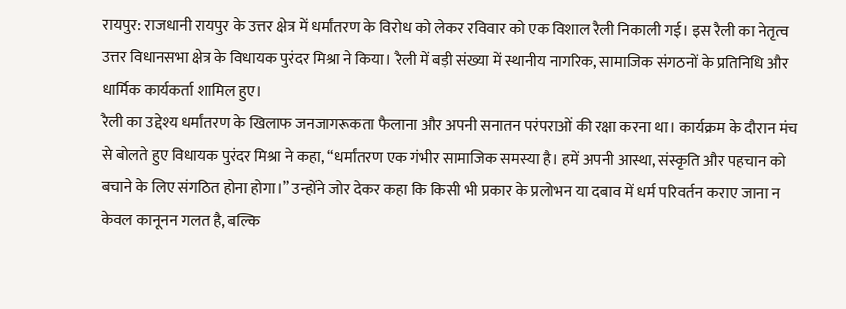रायपुर: राजधानी रायपुर के उत्तर क्षेत्र में धर्मांतरण के विरोध को लेकर रविवार को एक विशाल रैली निकाली गई। इस रैली का नेतृत्व उत्तर विधानसभा क्षेत्र के विधायक पुरंदर मिश्रा ने किया। रैली में बड़ी संख्या में स्थानीय नागरिक, सामाजिक संगठनों के प्रतिनिधि और धार्मिक कार्यकर्ता शामिल हुए।
रैली का उद्देश्य धर्मांतरण के खिलाफ जनजागरूकता फैलाना और अपनी सनातन परंपराओं की रक्षा करना था। कार्यक्रम के दौरान मंच से बोलते हुए विधायक पुरंदर मिश्रा ने कहा, “धर्मांतरण एक गंभीर सामाजिक समस्या है। हमें अपनी आस्था, संस्कृति और पहचान को बचाने के लिए संगठित होना होगा।” उन्होंने जोर देकर कहा कि किसी भी प्रकार के प्रलोभन या दबाव में धर्म परिवर्तन कराए जाना न केवल कानूनन गलत है, बल्कि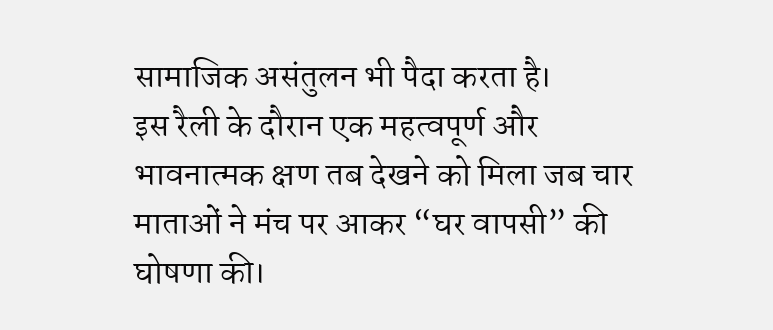सामाजिक असंतुलन भी पैदा करता है।
इस रैली के दौरान एक महत्वपूर्ण और भावनात्मक क्षण तब देखने को मिला जब चार माताओं ने मंच पर आकर “घर वापसी” की घोषणा की।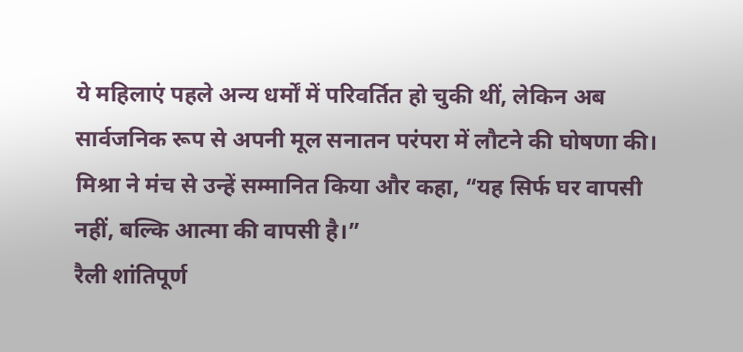ये महिलाएं पहले अन्य धर्मों में परिवर्तित हो चुकी थीं, लेकिन अब सार्वजनिक रूप से अपनी मूल सनातन परंपरा में लौटने की घोषणा की। मिश्रा ने मंच से उन्हें सम्मानित किया और कहा, “यह सिर्फ घर वापसी नहीं, बल्कि आत्मा की वापसी है।”
रैली शांतिपूर्ण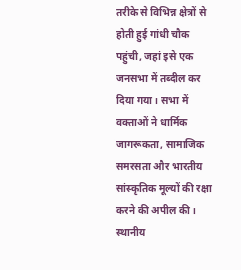तरीके से विभिन्न क्षेत्रों से होती हुई गांधी चौक पहुंची, जहां इसे एक जनसभा में तब्दील कर दिया गया। सभा में वक्ताओं ने धार्मिक जागरूकता, सामाजिक समरसता और भारतीय सांस्कृतिक मूल्यों की रक्षा करने की अपील की।
स्थानीय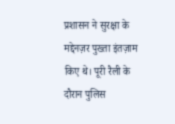प्रशासन ने सुरक्षा के मद्देनज़र पुख्ता इंतज़ाम किए थे। पूरी रैली के दौरान पुलिस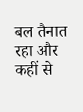बल तैनात रहा और कहीं से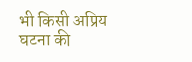भी किसी अप्रिय घटना की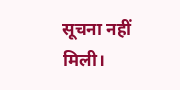सूचना नहीं मिली।